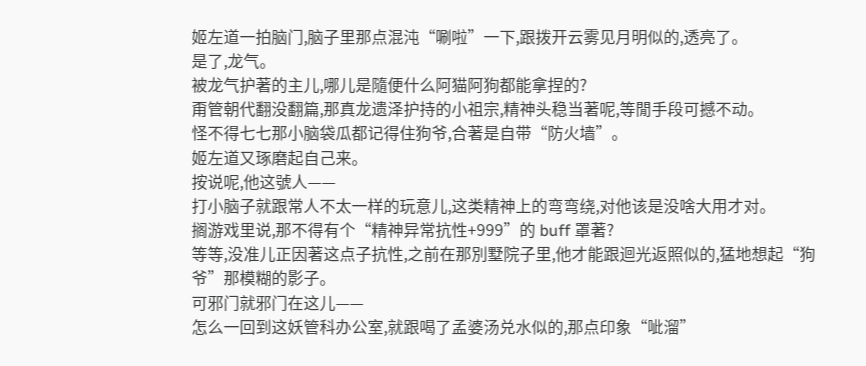姬左道一拍脑门,脑子里那点混沌“唰啦”一下,跟拨开云雾见月明似的,透亮了。
是了,龙气。
被龙气护著的主儿,哪儿是隨便什么阿猫阿狗都能拿捏的?
甭管朝代翻没翻篇,那真龙遗泽护持的小祖宗,精神头稳当著呢,等閒手段可撼不动。
怪不得七七那小脑袋瓜都记得住狗爷,合著是自带“防火墙”。
姬左道又琢磨起自己来。
按说呢,他这號人——
打小脑子就跟常人不太一样的玩意儿,这类精神上的弯弯绕,对他该是没啥大用才对。
搁游戏里说,那不得有个“精神异常抗性+999”的 buff 罩著?
等等,没准儿正因著这点子抗性,之前在那別墅院子里,他才能跟迴光返照似的,猛地想起“狗爷”那模糊的影子。
可邪门就邪门在这儿——
怎么一回到这妖管科办公室,就跟喝了孟婆汤兑水似的,那点印象“呲溜”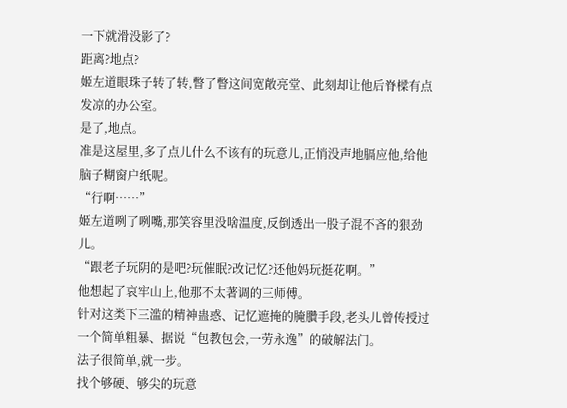一下就滑没影了?
距离?地点?
姬左道眼珠子转了转,瞥了瞥这间宽敞亮堂、此刻却让他后脊樑有点发凉的办公室。
是了,地点。
准是这屋里,多了点儿什么不该有的玩意儿,正悄没声地膈应他,给他脑子糊窗户纸呢。
“行啊……”
姬左道咧了咧嘴,那笑容里没啥温度,反倒透出一股子混不吝的狠劲儿。
“跟老子玩阴的是吧?玩催眠?改记忆?还他妈玩挺花啊。”
他想起了哀牢山上,他那不太著调的三师傅。
针对这类下三滥的精神蛊惑、记忆遮掩的腌臢手段,老头儿曾传授过一个简单粗暴、据说“包教包会,一劳永逸”的破解法门。
法子很简单,就一步。
找个够硬、够尖的玩意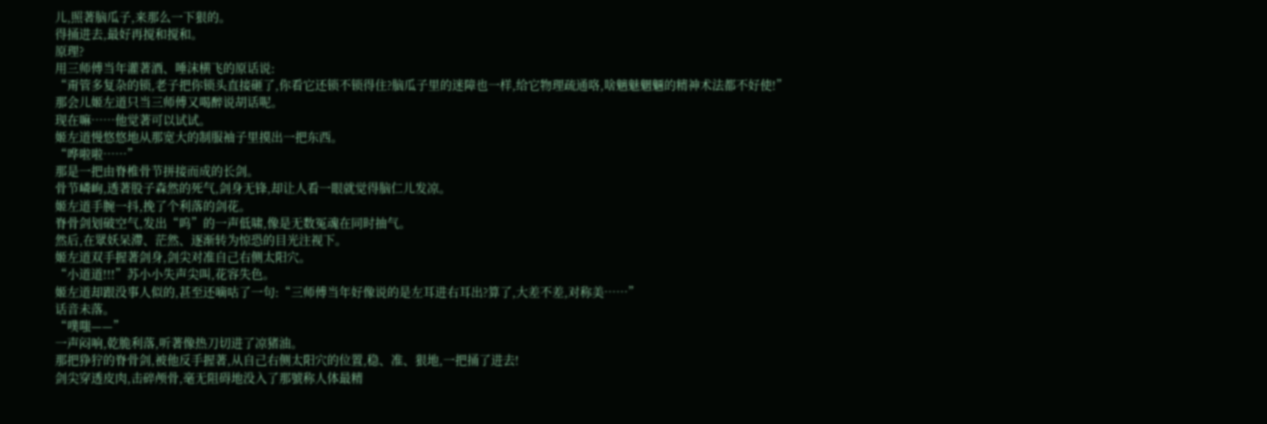儿,照著脑瓜子,来那么一下狠的。
得捅进去,最好再搅和搅和。
原理?
用三师傅当年灌著酒、唾沫横飞的原话说:
“甭管多复杂的锁,老子把你锁头直接砸了,你看它还锁不锁得住?脑瓜子里的迷障也一样,给它物理疏通咯,啥魑魅魍魎的精神术法都不好使!”
那会儿姬左道只当三师傅又喝醉说胡话呢。
现在嘛……他觉著可以试试。
姬左道慢悠悠地从那宽大的制服袖子里摸出一把东西。
“哗啦啦……”
那是一把由脊椎骨节拼接而成的长剑。
骨节嶙峋,透著股子森然的死气,剑身无锋,却让人看一眼就觉得脑仁儿发凉。
姬左道手腕一抖,挽了个利落的剑花。
脊骨剑划破空气,发出“呜”的一声低啸,像是无数冤魂在同时抽气。
然后,在眾妖呆滯、茫然、逐渐转为惊恐的目光注视下。
姬左道双手握著剑身,剑尖对准自己右侧太阳穴。
“小道道!!!”苏小小失声尖叫,花容失色。
姬左道却跟没事人似的,甚至还嘀咕了一句:“三师傅当年好像说的是左耳进右耳出?算了,大差不差,对称美……”
话音未落。
“噗嗤——”
一声闷响,乾脆利落,听著像热刀切进了凉猪油。
那把狰狞的脊骨剑,被他反手握著,从自己右侧太阳穴的位置,稳、准、狠地,一把捅了进去!
剑尖穿透皮肉,击碎颅骨,毫无阻碍地没入了那號称人体最精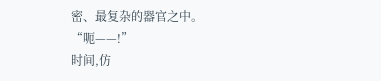密、最复杂的器官之中。
“呃——!”
时间,仿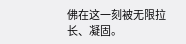佛在这一刻被无限拉长、凝固。